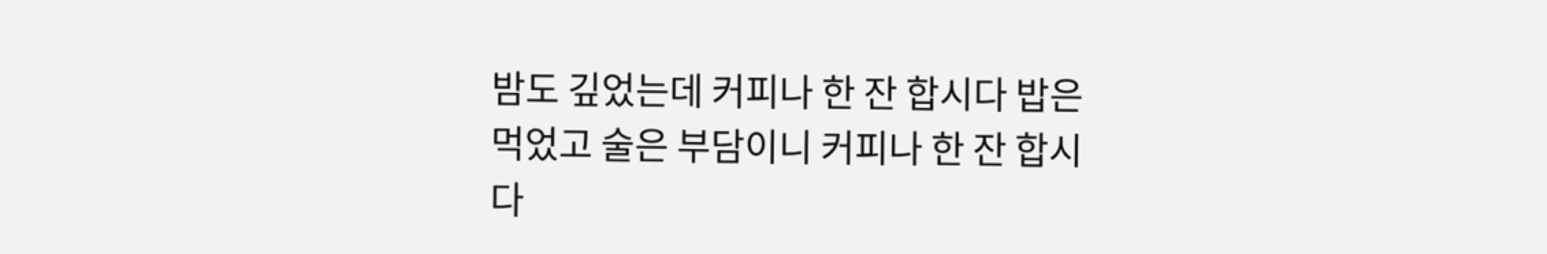밤도 깊었는데 커피나 한 잔 합시다 밥은 먹었고 술은 부담이니 커피나 한 잔 합시다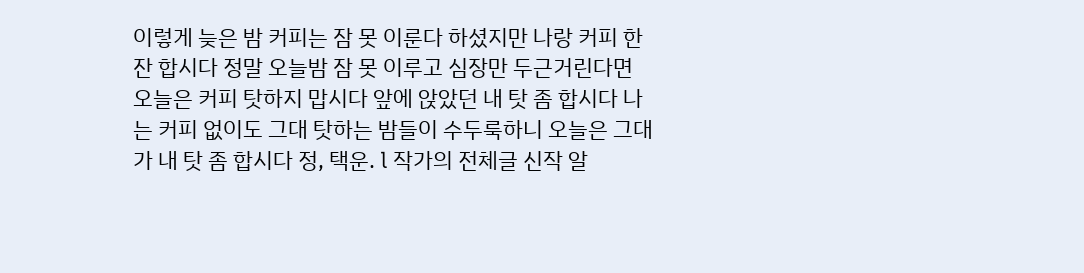이렇게 늦은 밤 커피는 잠 못 이룬다 하셨지만 나랑 커피 한 잔 합시다 정말 오늘밤 잠 못 이루고 심장만 두근거린다면 오늘은 커피 탓하지 맙시다 앞에 앉았던 내 탓 좀 합시다 나는 커피 없이도 그대 탓하는 밤들이 수두룩하니 오늘은 그대가 내 탓 좀 합시다 정, 택운. l 작가의 전체글 신작 알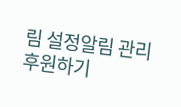림 설정알림 관리 후원하기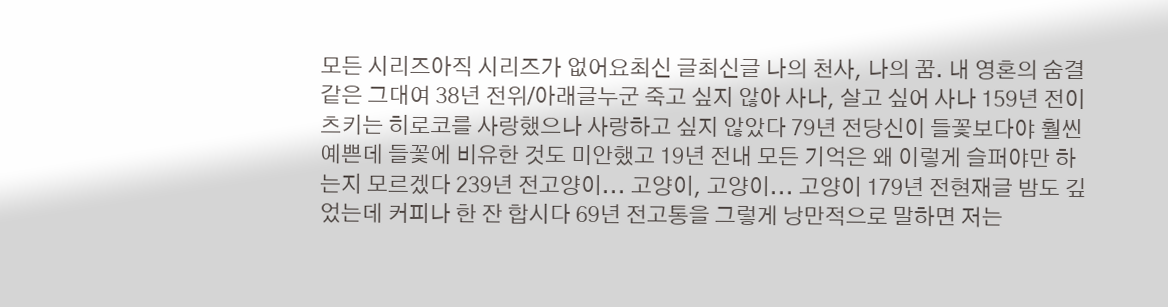모든 시리즈아직 시리즈가 없어요최신 글최신글 나의 천사, 나의 꿈. 내 영혼의 숨결 같은 그대여 38년 전위/아래글누군 죽고 싶지 않아 사나, 살고 싶어 사나 159년 전이츠키는 히로코를 사랑했으나 사랑하고 싶지 않았다 79년 전당신이 들꽃보다야 훨씬 예쁜데 들꽃에 비유한 것도 미안했고 19년 전내 모든 기억은 왜 이렇게 슬퍼야만 하는지 모르겠다 239년 전고양이... 고양이, 고양이... 고양이 179년 전현재글 밤도 깊었는데 커피나 한 잔 합시다 69년 전고통을 그렇게 낭만적으로 말하면 저는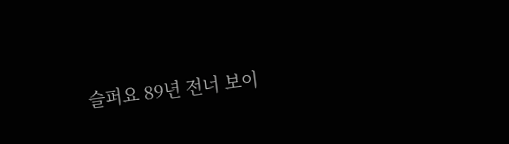슬퍼요 89년 전너 보이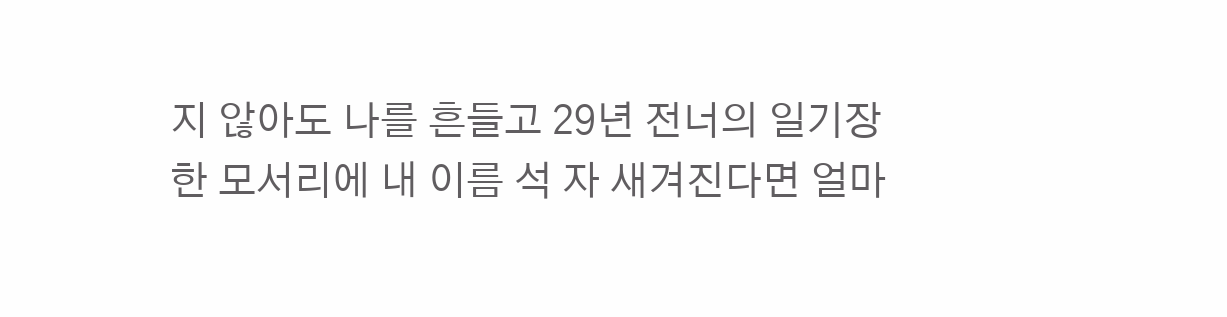지 않아도 나를 흔들고 29년 전너의 일기장 한 모서리에 내 이름 석 자 새겨진다면 얼마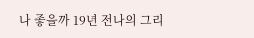나 좋을까 19년 전나의 그리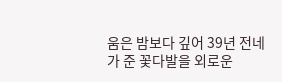움은 밤보다 깊어 39년 전네가 준 꽃다발을 외로운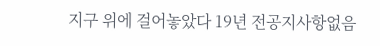지구 위에 걸어놓았다 19년 전공지사항없음